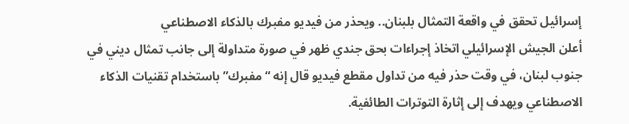إسرائيل تحقق في واقعة التمثال بلبنان.. ويحذر من فيديو مفبرك بالذكاء الاصطناعي
أعلن الجيش الإسرائيلي اتخاذ إجراءات بحق جندي ظهر في صورة متداولة إلى جانب تمثال ديني في جنوب لبنان، في وقت حذر فيه من تداول مقطع فيديو قال إنه “مفبرك” باستخدام تقنيات الذكاء الاصطناعي ويهدف إلى إثارة التوترات الطائفية.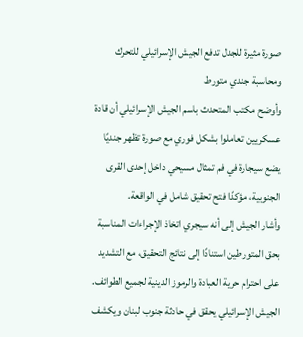صورة مثيرة للجدل تدفع الجيش الإسرائيلي للتحرك ومحاسبة جندي متورط
وأوضح مكتب المتحدث باسم الجيش الإسرائيلي أن قادة عسكريين تعاملوا بشكل فوري مع صورة تظهر جنديًا يضع سيجارة في فم تمثال مسيحي داخل إحدى القرى الجنوبية، مؤكدًا فتح تحقيق شامل في الواقعة.
وأشار الجيش إلى أنه سيجري اتخاذ الإجراءات المناسبة بحق المتورطين استنادًا إلى نتائج التحقيق، مع التشديد على احترام حرية العبادة والرموز الدينية لجميع الطوائف.
الجيش الإسرائيلي يحقق في حادثة جنوب لبنان ويكشف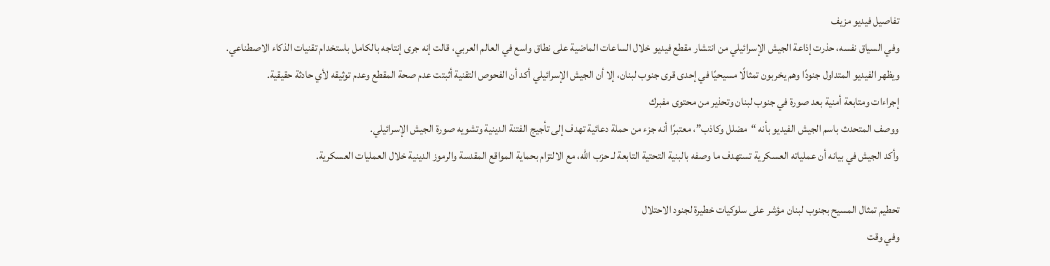تفاصيل فيديو مزيف
وفي السياق نفسه، حذرت إذاعة الجيش الإسرائيلي من انتشار مقطع فيديو خلال الساعات الماضية على نطاق واسع في العالم العربي، قالت إنه جرى إنتاجه بالكامل باستخدام تقنيات الذكاء الاصطناعي.
ويظهر الفيديو المتداول جنودًا وهم يخربون تمثالًا مسيحيًا في إحدى قرى جنوب لبنان، إلا أن الجيش الإسرائيلي أكد أن الفحوص التقنية أثبتت عدم صحة المقطع وعدم توثيقه لأي حادثة حقيقية.
إجراءات ومتابعة أمنية بعد صورة في جنوب لبنان وتحذير من محتوى مفبرك
ووصف المتحدث باسم الجيش الفيديو بأنه “مضلل وكاذب”، معتبرًا أنه جزء من حملة دعائية تهدف إلى تأجيج الفتنة الدينية وتشويه صورة الجيش الإسرائيلي.
وأكد الجيش في بيانه أن عملياته العسكرية تستهدف ما وصفه بالبنية التحتية التابعة لـ حزب الله، مع الالتزام بحماية المواقع المقدسة والرموز الدينية خلال العمليات العسكرية.

تحطيم تمثال المسيح بجنوب لبنان مؤشر على سلوكيات خطيرة لجنود الاحتلال
وفي وقت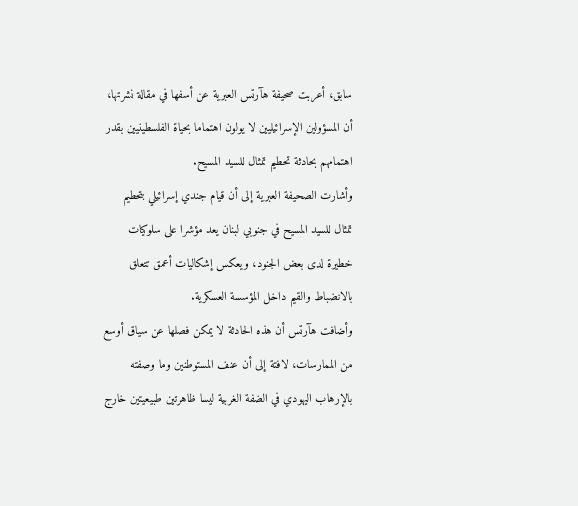سابق، أعربت صحيفة هآرتس العبرية عن أسفها في مقالة نشرتها، أن المسؤولين الإسرائيليين لا يولون اهتماما بحياة الفلسطينيين بقدر اهتمامهم بحادثة تحطيم تمثال للسيد المسيح.
وأشارت الصحيفة العبرية إلى أن قيام جندي إسرائيلي بتحطيم تمثال للسيد المسيح في جنوبي لبنان يعد مؤشرا على سلوكيات خطيرة لدى بعض الجنود، ويعكس إشكاليات أعمق تتعلق بالانضباط والقيم داخل المؤسسة العسكرية.
وأضافت هآرتس أن هذه الحادثة لا يمكن فصلها عن سياق أوسع من الممارسات، لافتة إلى أن عنف المستوطنين وما وصفته بالإرهاب اليهودي في الضفة الغربية ليسا ظاهرتين طبيعيتين خارج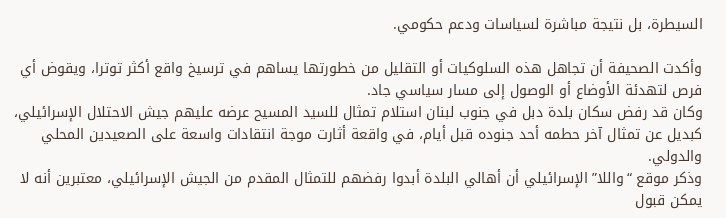السيطرة، بل نتيجة مباشرة لسياسات ودعم حكومي.

وأكدت الصحيفة أن تجاهل هذه السلوكيات أو التقليل من خطورتها يساهم في ترسيخ واقع أكثر توترا، ويقوض أي فرص لتهدئة الأوضاع أو الوصول إلى مسار سياسي جاد.
وكان قد رفض سكان بلدة دبل في جنوب لبنان استلام تمثال للسيد المسيح عرضه عليهم جيش الاحتلال الإسرائيلي، كبديل عن تمثال آخر حطمه أحد جنوده قبل أيام، في واقعة أثارت موجة انتقادات واسعة على الصعيدين المحلي والدولي.
وذكر موقع “واللا” الإسرائيلي أن أهالي البلدة أبدوا رفضهم للتمثال المقدم من الجيش الإسرائيلي، معتبرين أنه لا يمكن قبول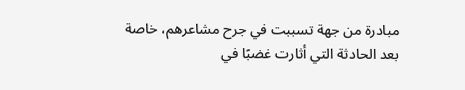مبادرة من جهة تسببت في جرح مشاعرهم، خاصة بعد الحادثة التي أثارت غضبًا في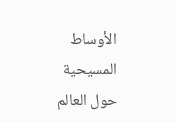الأوساط المسيحية حول العالم